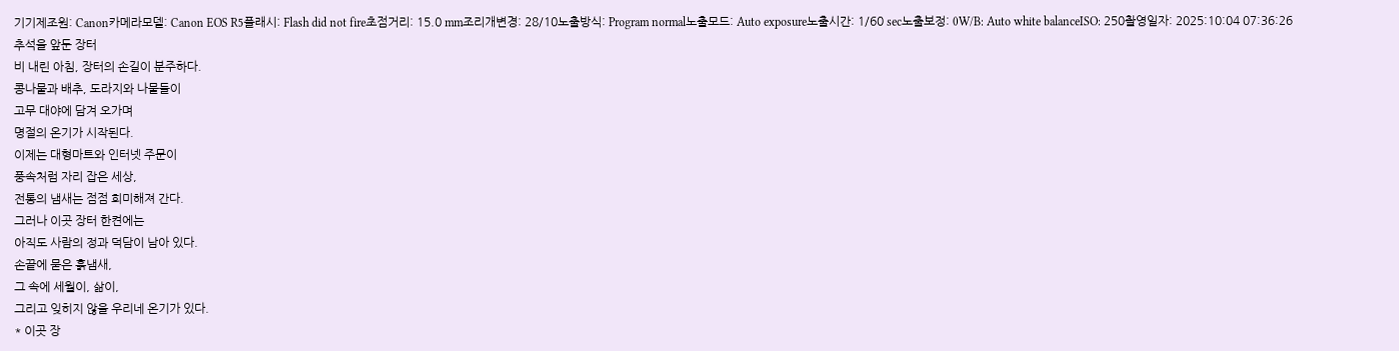기기제조원: Canon카메라모델: Canon EOS R5플래시: Flash did not fire초점거리: 15.0 mm조리개변경: 28/10노출방식: Program normal노출모드: Auto exposure노출시간: 1/60 sec노출보정: 0W/B: Auto white balanceISO: 250촬영일자: 2025:10:04 07:36:26
추석을 앞둔 장터
비 내린 아침, 장터의 손길이 분주하다.
콩나물과 배추, 도라지와 나물들이
고무 대야에 담겨 오가며
명절의 온기가 시작된다.
이제는 대형마트와 인터넷 주문이
풍속처럼 자리 잡은 세상,
전통의 냄새는 점점 희미해져 간다.
그러나 이곳 장터 한켠에는
아직도 사람의 정과 덕담이 남아 있다.
손끝에 묻은 흙냄새,
그 속에 세월이, 삶이,
그리고 잊히지 않을 우리네 온기가 있다.
* 이곳 장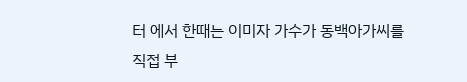터 에서 한때는 이미자 가수가 동백아가씨를
직접 부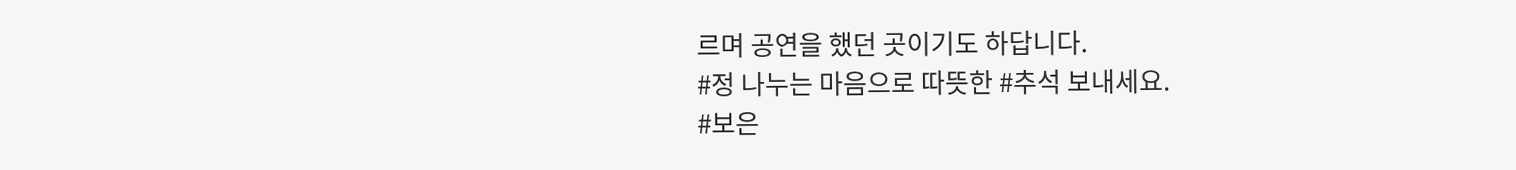르며 공연을 했던 곳이기도 하답니다.
#정 나누는 마음으로 따뜻한 #추석 보내세요.
#보은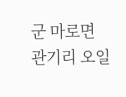군 마로면 관기리 오일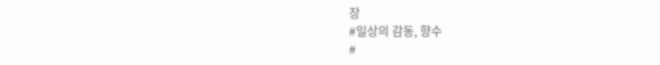장
#일상의 감동, 향수
#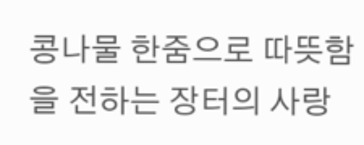콩나물 한줌으로 따뜻함을 전하는 장터의 사랑